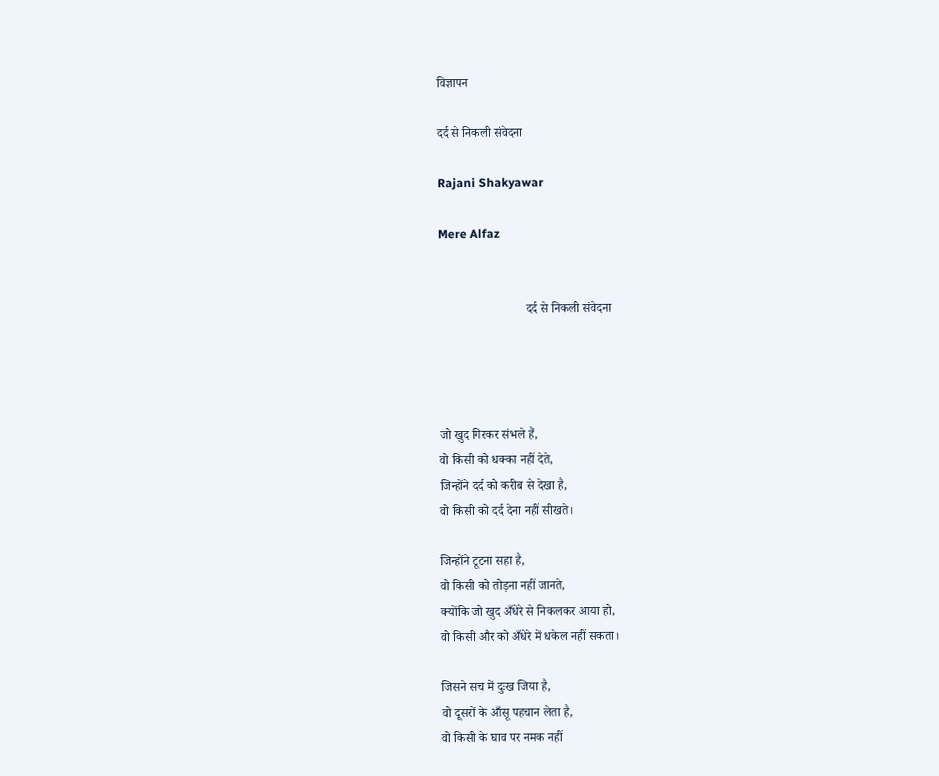विज्ञापन

दर्द से निकली संवेदना

Rajani Shakyawar

Mere Alfaz


                            दर्द से निकली संवेदना




जो खुद गिरकर संभले हैं,
वो किसी को धक्का नहीं देते,
जिन्होंने दर्द को करीब से देखा है,
वो किसी को दर्द देना नहीं सीखते।

जिन्होंने टूटना सहा है,
वो किसी को तोड़ना नहीं जानते,
क्योंकि जो खुद अँधेरे से निकलकर आया हो,
वो किसी और को अँधेरे में धकेल नहीं सकता।

जिसने सच में दुःख जिया है,
वो दूसरों के आँसू पहचान लेता है,
वो किसी के घाव पर नमक नहीं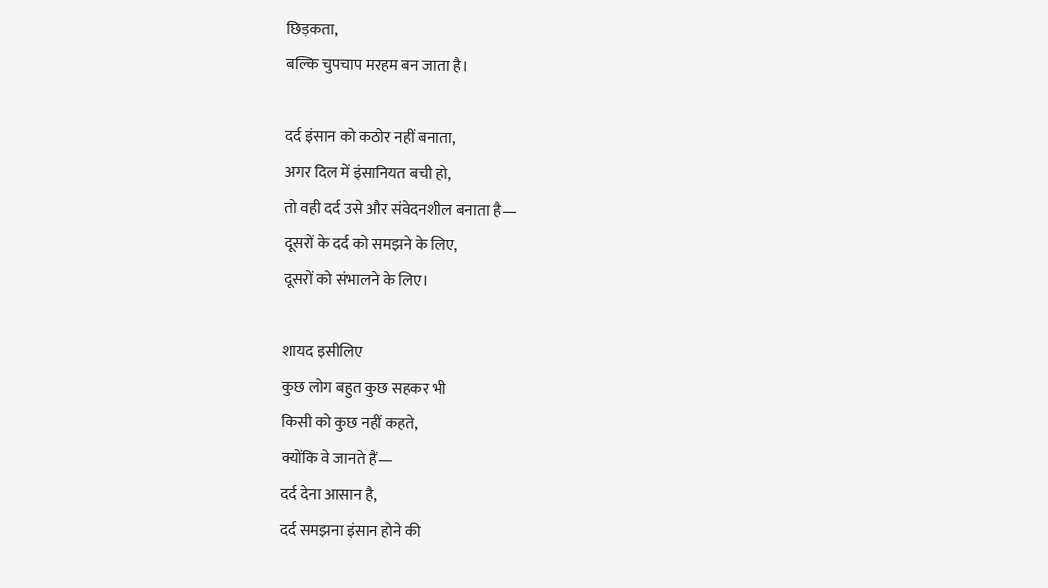छिड़कता,
बल्कि चुपचाप मरहम बन जाता है।

दर्द इंसान को कठोर नहीं बनाता,
अगर दिल में इंसानियत बची हो,
तो वही दर्द उसे और संवेदनशील बनाता है—
दूसरों के दर्द को समझने के लिए,
दूसरों को संभालने के लिए।

शायद इसीलिए
कुछ लोग बहुत कुछ सहकर भी
किसी को कुछ नहीं कहते,
क्योंकि वे जानते हैं—
दर्द देना आसान है,
दर्द समझना इंसान होने की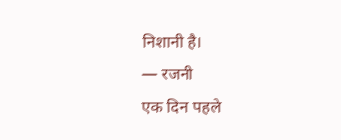निशानी है।
— रजनी
एक दिन पहले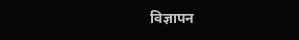विज्ञापन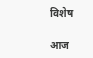विशेष

आज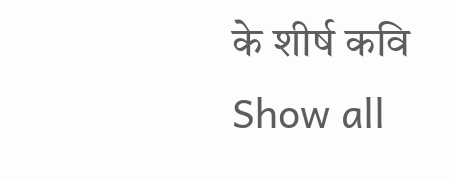के शीर्ष कवि Show all